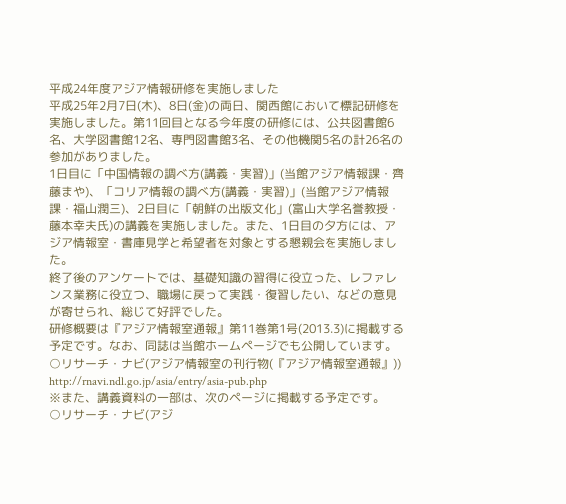平成24年度アジア情報研修を実施しました
平成25年2月7日(木)、8日(金)の両日、関西館において標記研修を実施しました。第11回目となる今年度の研修には、公共図書館6名、大学図書館12名、専門図書館3名、その他機関5名の計26名の参加がありました。
1日目に「中国情報の調べ方(講義・実習)」(当館アジア情報課・齊藤まや)、「コリア情報の調べ方(講義・実習)」(当館アジア情報課・福山潤三)、2日目に「朝鮮の出版文化」(富山大学名誉教授・藤本幸夫氏)の講義を実施しました。また、1日目の夕方には、アジア情報室・書庫見学と希望者を対象とする懇親会を実施しました。
終了後のアンケートでは、基礎知識の習得に役立った、レファレンス業務に役立つ、職場に戻って実践・復習したい、などの意見が寄せられ、総じて好評でした。
研修概要は『アジア情報室通報』第11巻第1号(2013.3)に掲載する予定です。なお、同誌は当館ホームページでも公開しています。
○リサーチ・ナビ(アジア情報室の刊行物(『アジア情報室通報』))
http://rnavi.ndl.go.jp/asia/entry/asia-pub.php
※また、講義資料の一部は、次のページに掲載する予定です。
○リサーチ・ナビ(アジ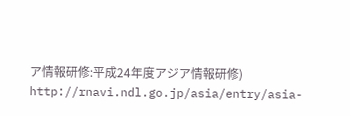ア情報研修:平成24年度アジア情報研修)
http://rnavi.ndl.go.jp/asia/entry/asia-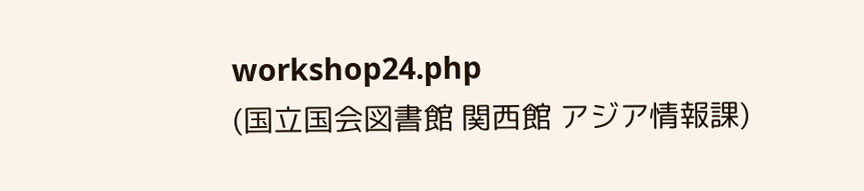workshop24.php
(国立国会図書館 関西館 アジア情報課)